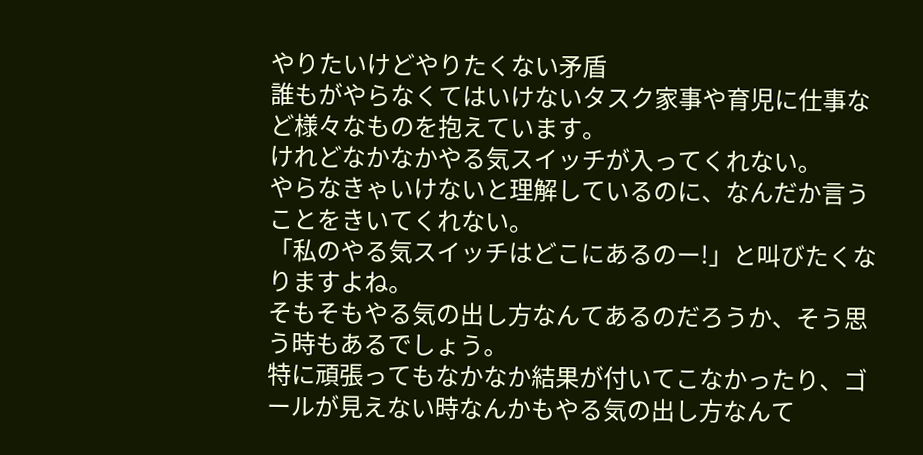やりたいけどやりたくない矛盾
誰もがやらなくてはいけないタスク家事や育児に仕事など様々なものを抱えています。
けれどなかなかやる気スイッチが入ってくれない。
やらなきゃいけないと理解しているのに、なんだか言うことをきいてくれない。
「私のやる気スイッチはどこにあるのー!」と叫びたくなりますよね。
そもそもやる気の出し方なんてあるのだろうか、そう思う時もあるでしょう。
特に頑張ってもなかなか結果が付いてこなかったり、ゴールが見えない時なんかもやる気の出し方なんて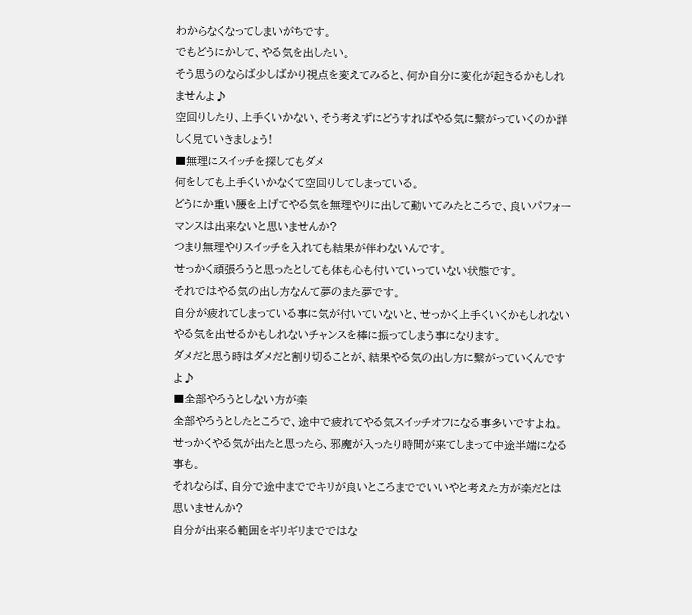わからなくなってしまいがちです。
でもどうにかして、やる気を出したい。
そう思うのならば少しばかり視点を変えてみると、何か自分に変化が起きるかもしれませんよ♪
空回りしたり、上手くいかない、そう考えずにどうすればやる気に繋がっていくのか詳しく見ていきましょう!
■無理にスイッチを探してもダメ
何をしても上手くいかなくて空回りしてしまっている。
どうにか重い腰を上げてやる気を無理やりに出して動いてみたところで、良いパフォーマンスは出来ないと思いませんか?
つまり無理やりスイッチを入れても結果が伴わないんです。
せっかく頑張ろうと思ったとしても体も心も付いていっていない状態です。
それではやる気の出し方なんて夢のまた夢です。
自分が疲れてしまっている事に気が付いていないと、せっかく上手くいくかもしれないやる気を出せるかもしれないチャンスを棒に振ってしまう事になります。
ダメだと思う時はダメだと割り切ることが、結果やる気の出し方に繋がっていくんですよ♪
■全部やろうとしない方が楽
全部やろうとしたところで、途中で疲れてやる気スイッチオフになる事多いですよね。
せっかくやる気が出たと思ったら、邪魔が入ったり時間が来てしまって中途半端になる事も。
それならば、自分で途中まででキリが良いところまででいいやと考えた方が楽だとは思いませんか?
自分が出来る範囲をギリギリまでではな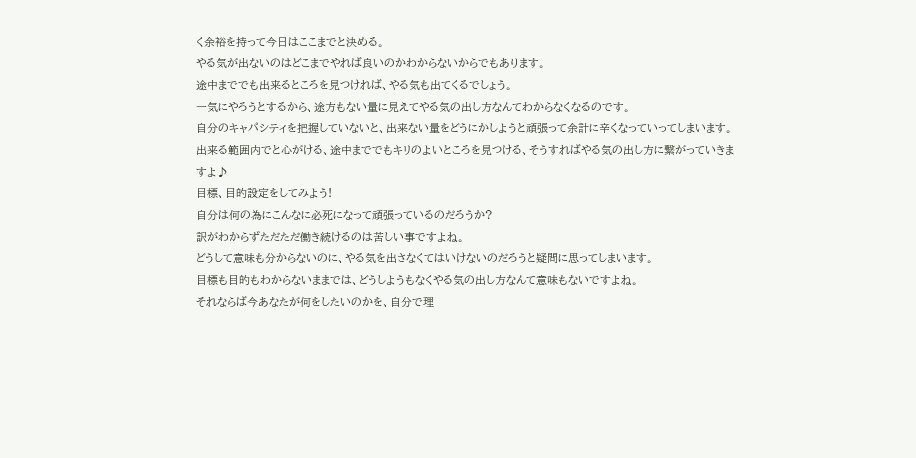く余裕を持って今日はここまでと決める。
やる気が出ないのはどこまでやれば良いのかわからないからでもあります。
途中まででも出来るところを見つければ、やる気も出てくるでしょう。
一気にやろうとするから、途方もない量に見えてやる気の出し方なんてわからなくなるのです。
自分のキャパシティを把握していないと、出来ない量をどうにかしようと頑張って余計に辛くなっていってしまいます。
出来る範囲内でと心がける、途中まででもキリのよいところを見つける、そうすればやる気の出し方に繋がっていきますよ♪
目標、目的設定をしてみよう!
自分は何の為にこんなに必死になって頑張っているのだろうか?
訳がわからずただただ働き続けるのは苦しい事ですよね。
どうして意味も分からないのに、やる気を出さなくてはいけないのだろうと疑問に思ってしまいます。
目標も目的もわからないままでは、どうしようもなくやる気の出し方なんて意味もないですよね。
それならば今あなたが何をしたいのかを、自分で理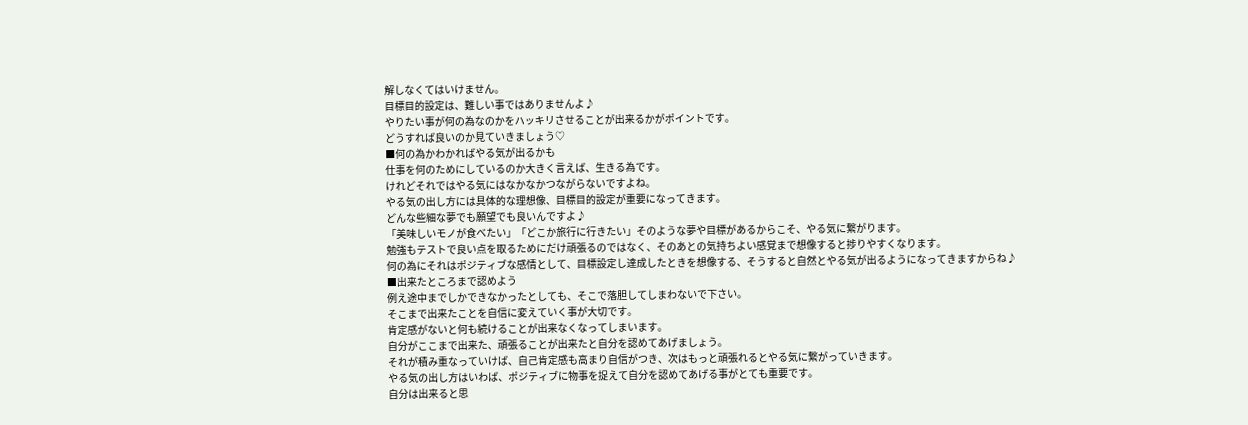解しなくてはいけません。
目標目的設定は、難しい事ではありませんよ♪
やりたい事が何の為なのかをハッキリさせることが出来るかがポイントです。
どうすれば良いのか見ていきましょう♡
■何の為かわかればやる気が出るかも
仕事を何のためにしているのか大きく言えば、生きる為です。
けれどそれではやる気にはなかなかつながらないですよね。
やる気の出し方には具体的な理想像、目標目的設定が重要になってきます。
どんな些細な夢でも願望でも良いんですよ♪
「美味しいモノが食べたい」「どこか旅行に行きたい」そのような夢や目標があるからこそ、やる気に繋がります。
勉強もテストで良い点を取るためにだけ頑張るのではなく、そのあとの気持ちよい感覚まで想像すると捗りやすくなります。
何の為にそれはポジティブな感情として、目標設定し達成したときを想像する、そうすると自然とやる気が出るようになってきますからね♪
■出来たところまで認めよう
例え途中までしかできなかったとしても、そこで落胆してしまわないで下さい。
そこまで出来たことを自信に変えていく事が大切です。
肯定感がないと何も続けることが出来なくなってしまいます。
自分がここまで出来た、頑張ることが出来たと自分を認めてあげましょう。
それが積み重なっていけば、自己肯定感も高まり自信がつき、次はもっと頑張れるとやる気に繋がっていきます。
やる気の出し方はいわば、ポジティブに物事を捉えて自分を認めてあげる事がとても重要です。
自分は出来ると思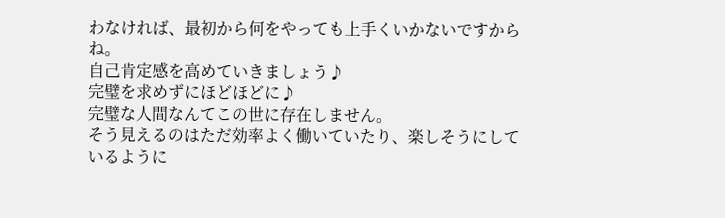わなければ、最初から何をやっても上手くいかないですからね。
自己肯定感を高めていきましょう♪
完璧を求めずにほどほどに♪
完璧な人間なんてこの世に存在しません。
そう見えるのはただ効率よく働いていたり、楽しそうにしているように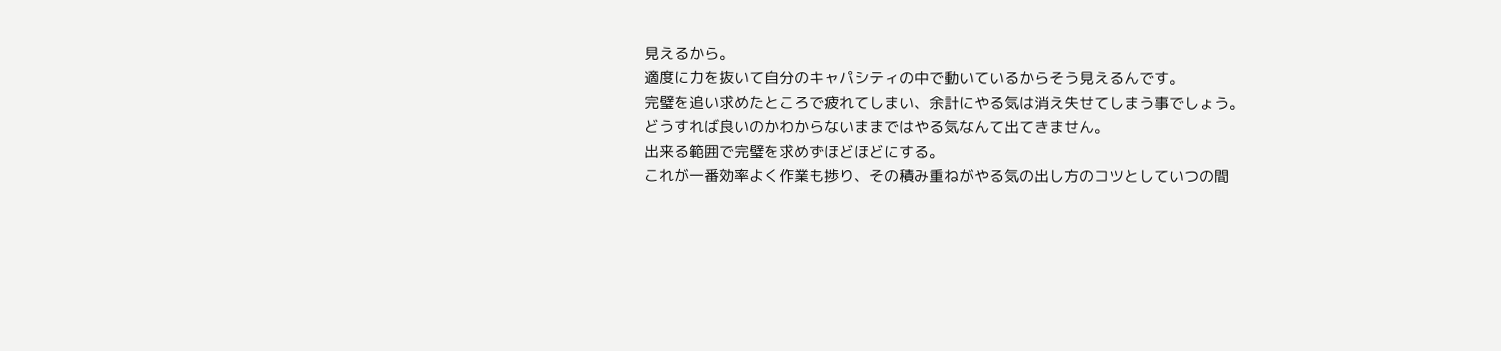見えるから。
適度に力を抜いて自分のキャパシティの中で動いているからそう見えるんです。
完璧を追い求めたところで疲れてしまい、余計にやる気は消え失せてしまう事でしょう。
どうすれば良いのかわからないままではやる気なんて出てきません。
出来る範囲で完璧を求めずほどほどにする。
これが一番効率よく作業も捗り、その積み重ねがやる気の出し方のコツとしていつの間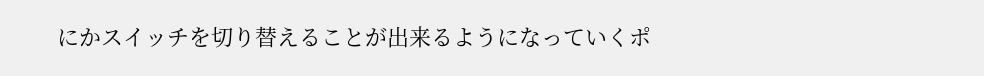にかスイッチを切り替えることが出来るようになっていくポ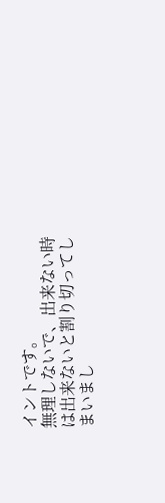イントです。
無理しないで、出来ない時は出来ないと割り切ってしまいまし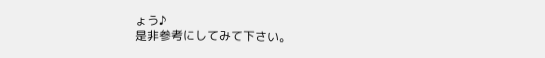ょう♪
是非参考にしてみて下さい。